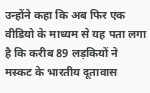उन्होंने कहा कि अब फिर एक वीडियो के माध्यम से यह पता लगा है कि करीब 89 लड़कियों ने मस्कट के भारतीय दूतावास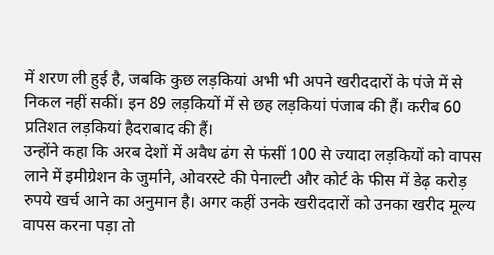में शरण ली हुई है, जबकि कुछ लड़कियां अभी भी अपने खरीददारों के पंजे में से निकल नहीं सकीं। इन 89 लड़कियों में से छह लड़कियां पंजाब की हैं। करीब 60 प्रतिशत लड़कियां हैदराबाद की हैं।
उन्होंने कहा कि अरब देशों में अवैध ढंग से फंसीं 100 से ज्यादा लड़कियों को वापस लाने में इमीग्रेशन के जुर्माने, ओवरस्टे की पेनाल्टी और कोर्ट के फीस में डेढ़ करोड़ रुपये खर्च आने का अनुमान है। अगर कहीं उनके खरीददारों को उनका खरीद मूल्य वापस करना पड़ा तो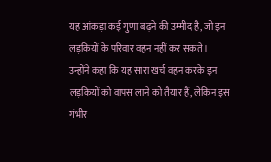यह आंकड़ा कई गुणा बढ़ने की उम्मीद है, जो इन लड़कियों के परिवार वहन नहीं कर सकते।
उन्होंने कहा कि यह सारा खर्च वहन करके इन लड़कियों को वापस लाने को तैयार हैं, लेकिन इस गंभीर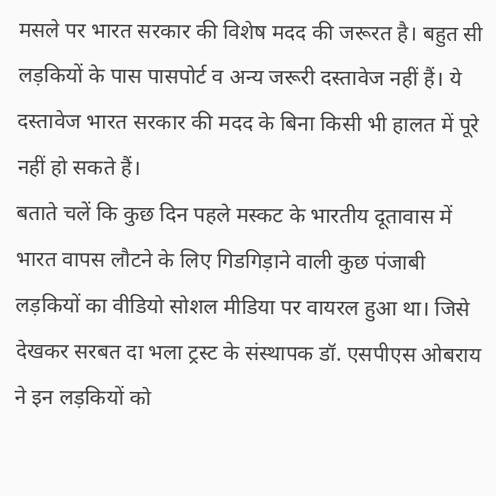मसले पर भारत सरकार की विशेष मदद की जरूरत है। बहुत सी लड़कियों के पास पासपोर्ट व अन्य जरूरी दस्तावेज नहीं हैं। ये दस्तावेज भारत सरकार की मदद के बिना किसी भी हालत में पूरे नहीं हो सकते हैं।
बताते चलें कि कुछ दिन पहले मस्कट के भारतीय दूतावास में भारत वापस लौटने के लिए गिडगिड़ाने वाली कुछ पंजाबी लड़कियों का वीडियो सोशल मीडिया पर वायरल हुआ था। जिसे देखकर सरबत दा भला ट्रस्ट के संस्थापक डॉ. एसपीएस ओबराय ने इन लड़कियों को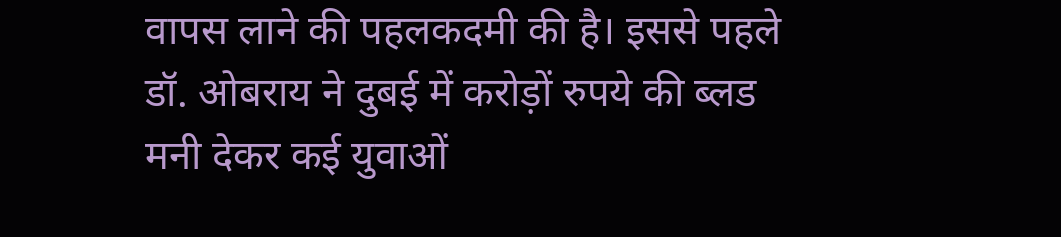वापस लाने की पहलकदमी की है। इससे पहले डॉ. ओबराय ने दुबई में करोड़ों रुपये की ब्लड मनी देकर कई युवाओं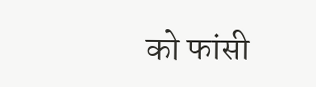को फांसी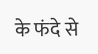के फंदे से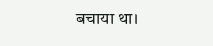बचाया था।